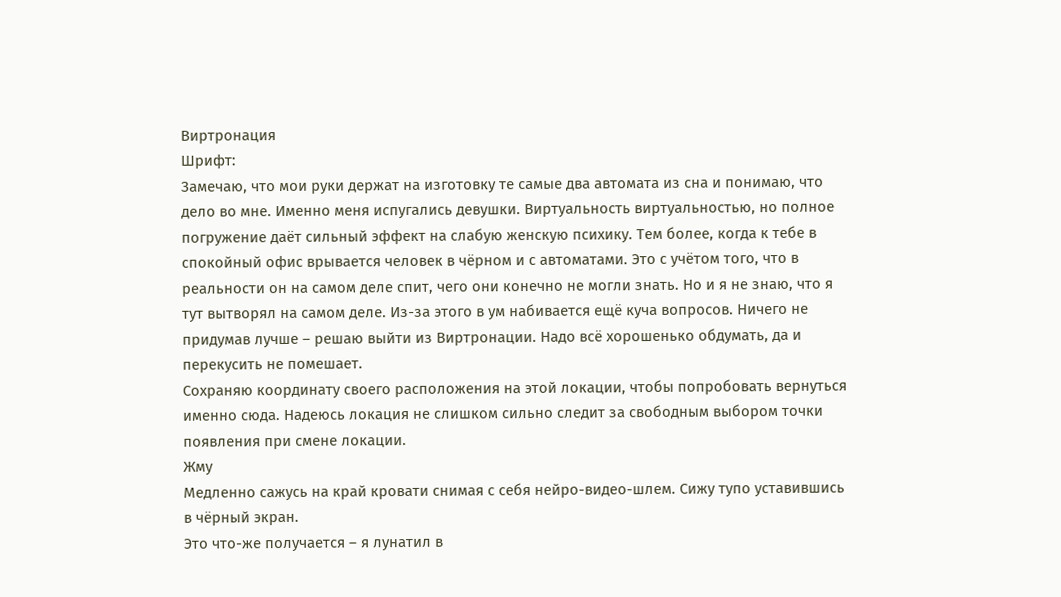Виртронация
Шрифт:
Замечаю, что мои руки держат на изготовку те самые два автомата из сна и понимаю, что дело во мне. Именно меня испугались девушки. Виртуальность виртуальностью, но полное погружение даёт сильный эффект на слабую женскую психику. Тем более, когда к тебе в спокойный офис врывается человек в чёрном и с автоматами. Это с учётом того, что в реальности он на самом деле спит, чего они конечно не могли знать. Но и я не знаю, что я тут вытворял на самом деле. Из-за этого в ум набивается ещё куча вопросов. Ничего не придумав лучше – решаю выйти из Виртронации. Надо всё хорошенько обдумать, да и перекусить не помешает.
Сохраняю координату своего расположения на этой локации, чтобы попробовать вернуться именно сюда. Надеюсь локация не слишком сильно следит за свободным выбором точки появления при смене локации.
Жму
Медленно сажусь на край кровати снимая с себя нейро-видео-шлем. Сижу тупо уставившись в чёрный экран.
Это что-же получается – я лунатил в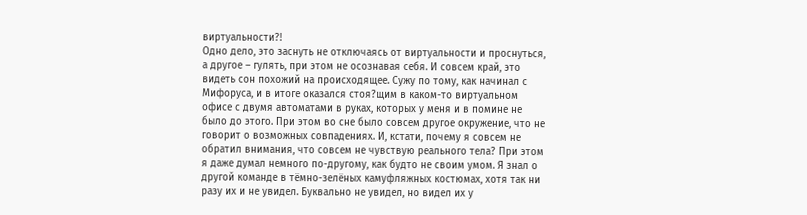виртуальности?!
Одно дело, это заснуть не отключаясь от виртуальности и проснуться, а другое – гулять, при этом не осознавая себя. И совсем край, это видеть сон похожий на происходящее. Сужу по тому, как начинал с Мифоруса, и в итоге оказался стоя?щим в каком-то виртуальном офисе с двумя автоматами в руках, которых у меня и в помине не было до этого. При этом во сне было совсем другое окружение, что не говорит о возможных совпадениях. И, кстати, почему я совсем не обратил внимания, что совсем не чувствую реального тела? При этом я даже думал немного по-другому, как будто не своим умом. Я знал о другой команде в тёмно-зелёных камуфляжных костюмах, хотя так ни разу их и не увидел. Буквально не увидел, но видел их у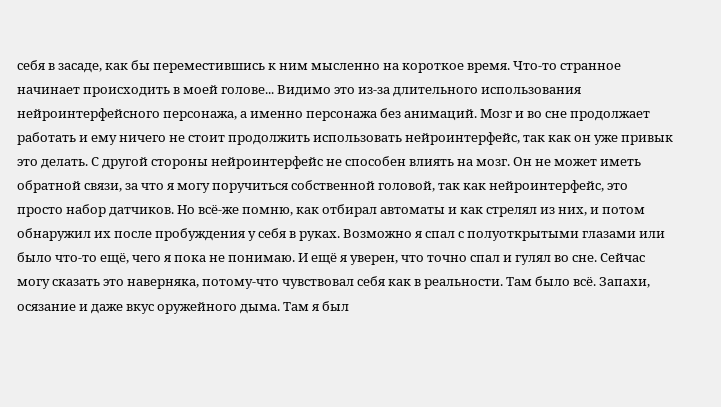себя в засаде, как бы переместившись к ним мысленно на короткое время. Что-то странное начинает происходить в моей голове... Видимо это из-за длительного использования нейроинтерфейсного персонажа, а именно персонажа без анимаций. Мозг и во сне продолжает работать и ему ничего не стоит продолжить использовать нейроинтерфейс, так как он уже привык это делать. С другой стороны нейроинтерфейс не способен влиять на мозг. Он не может иметь обратной связи, за что я могу поручиться собственной головой, так как нейроинтерфейс, это просто набор датчиков. Но всё-же помню, как отбирал автоматы и как стрелял из них, и потом обнаружил их после пробуждения у себя в руках. Возможно я спал с полуоткрытыми глазами или было что-то ещё, чего я пока не понимаю. И ещё я уверен, что точно спал и гулял во сне. Сейчас могу сказать это наверняка, потому-что чувствовал себя как в реальности. Там было всё. Запахи, осязание и даже вкус оружейного дыма. Там я был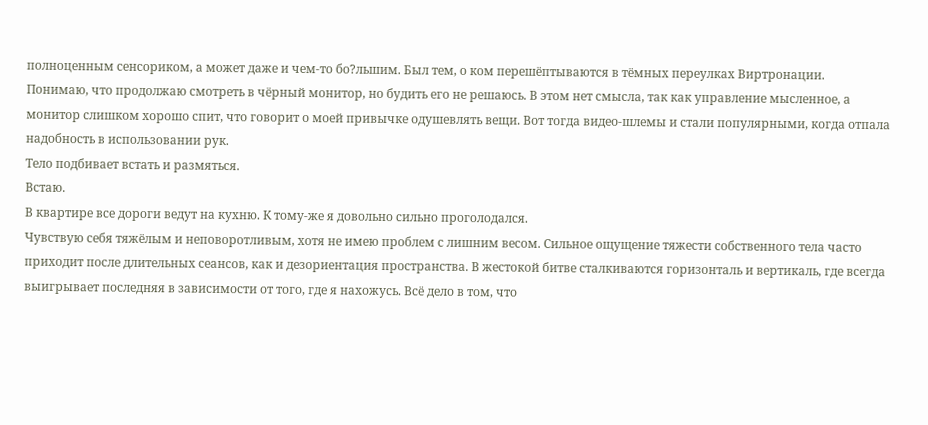полноценным сенсориком, а может даже и чем-то бо?льшим. Был тем, о ком перешёптываются в тёмных переулках Виртронации.
Понимаю, что продолжаю смотреть в чёрный монитор, но будить его не решаюсь. В этом нет смысла, так как управление мысленное, а монитор слишком хорошо спит, что говорит о моей привычке одушевлять вещи. Вот тогда видео-шлемы и стали популярными, когда отпала надобность в использовании рук.
Тело подбивает встать и размяться.
Встаю.
В квартире все дороги ведут на кухню. К тому-же я довольно сильно проголодался.
Чувствую себя тяжёлым и неповоротливым, хотя не имею проблем с лишним весом. Сильное ощущение тяжести собственного тела часто приходит после длительных сеансов, как и дезориентация пространства. В жестокой битве сталкиваются горизонталь и вертикаль, где всегда выигрывает последняя в зависимости от того, где я нахожусь. Всё дело в том, что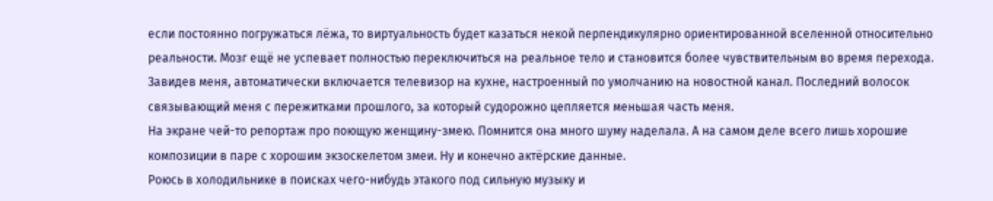если постоянно погружаться лёжа, то виртуальность будет казаться некой перпендикулярно ориентированной вселенной относительно реальности. Мозг ещё не успевает полностью переключиться на реальное тело и становится более чувствительным во время перехода.
Завидев меня, автоматически включается телевизор на кухне, настроенный по умолчанию на новостной канал. Последний волосок связывающий меня с пережитками прошлого, за который судорожно цепляется меньшая часть меня.
На экране чей-то репортаж про поющую женщину-змею. Помнится она много шуму наделала. А на самом деле всего лишь хорошие композиции в паре с хорошим экзоскелетом змеи. Ну и конечно актёрские данные.
Роюсь в холодильнике в поисках чего-нибудь этакого под сильную музыку и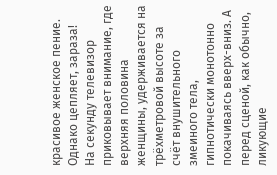красивое женское пение. Однако цепляет, зараза!
На секунду телевизор приковывает внимание, где верхняя половина женщины, удерживается на трёхметровой высоте за счёт внушительного змеиного тела, гипнотически монотонно покачиваясь вверх-вниз. А перед сценой, как обычно, ликующие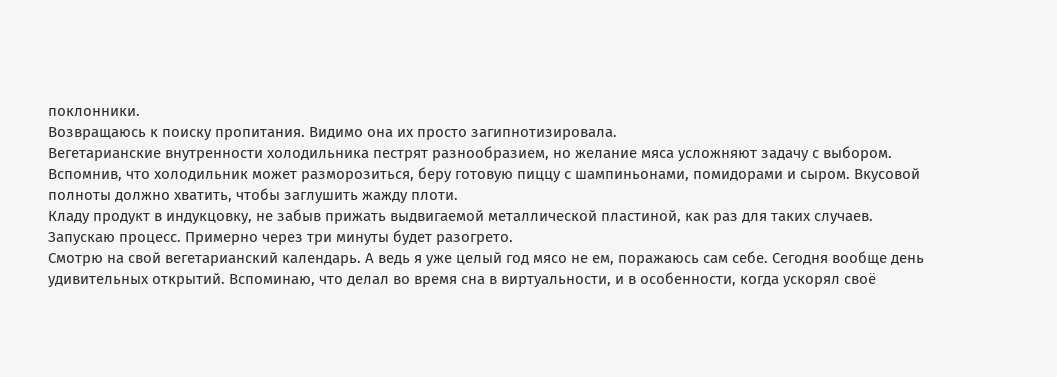поклонники.
Возвращаюсь к поиску пропитания. Видимо она их просто загипнотизировала.
Вегетарианские внутренности холодильника пестрят разнообразием, но желание мяса усложняют задачу с выбором. Вспомнив, что холодильник может разморозиться, беру готовую пиццу с шампиньонами, помидорами и сыром. Вкусовой полноты должно хватить, чтобы заглушить жажду плоти.
Кладу продукт в индукцовку, не забыв прижать выдвигаемой металлической пластиной, как раз для таких случаев. Запускаю процесс. Примерно через три минуты будет разогрето.
Смотрю на свой вегетарианский календарь. А ведь я уже целый год мясо не ем, поражаюсь сам себе. Сегодня вообще день удивительных открытий. Вспоминаю, что делал во время сна в виртуальности, и в особенности, когда ускорял своё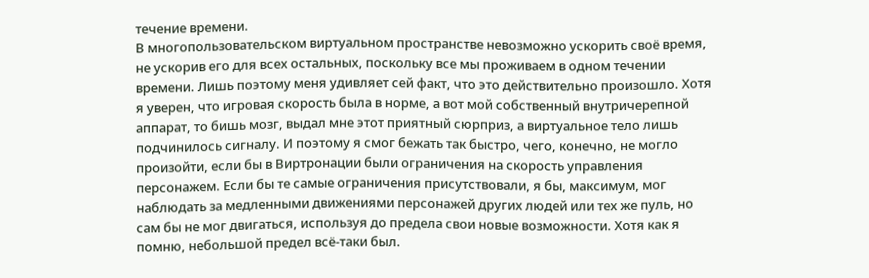течение времени.
В многопользовательском виртуальном пространстве невозможно ускорить своё время, не ускорив его для всех остальных, поскольку все мы проживаем в одном течении времени. Лишь поэтому меня удивляет сей факт, что это действительно произошло. Хотя я уверен, что игровая скорость была в норме, а вот мой собственный внутричерепной аппарат, то бишь мозг, выдал мне этот приятный сюрприз, а виртуальное тело лишь подчинилось сигналу. И поэтому я смог бежать так быстро, чего, конечно, не могло произойти, если бы в Виртронации были ограничения на скорость управления персонажем. Если бы те самые ограничения присутствовали, я бы, максимум, мог наблюдать за медленными движениями персонажей других людей или тех же пуль, но сам бы не мог двигаться, используя до предела свои новые возможности. Хотя как я помню, небольшой предел всё-таки был.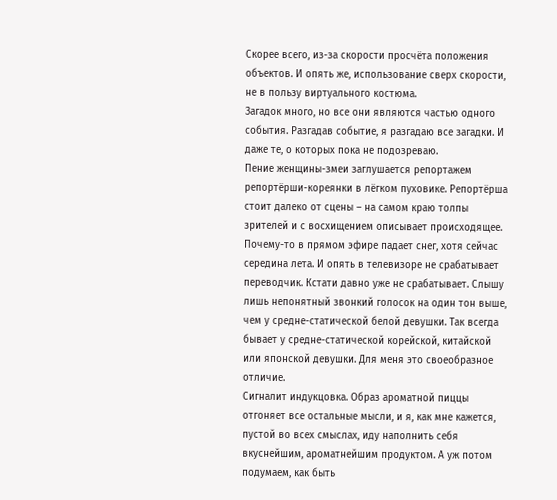Скорее всего, из-за скорости просчёта положения объектов. И опять же, использование сверх скорости, не в пользу виртуального костюма.
Загадок много, но все они являются частью одного события. Разгадав событие, я разгадаю все загадки. И даже те, о которых пока не подозреваю.
Пение женщины-змеи заглушается репортажем репортёрши-кореянки в лёгком пуховике. Репортёрша стоит далеко от сцены – на самом краю толпы зрителей и с восхищением описывает происходящее. Почему-то в прямом эфире падает снег, хотя сейчас середина лета. И опять в телевизоре не срабатывает переводчик. Кстати давно уже не срабатывает. Слышу лишь непонятный звонкий голосок на один тон выше, чем у средне-статической белой девушки. Так всегда бывает у средне-статической корейской, китайской или японской девушки. Для меня это своеобразное отличие.
Сигналит индукцовка. Образ ароматной пиццы отгоняет все остальные мысли, и я, как мне кажется, пустой во всех смыслах, иду наполнить себя вкуснейшим, ароматнейшим продуктом. А уж потом подумаем, как быть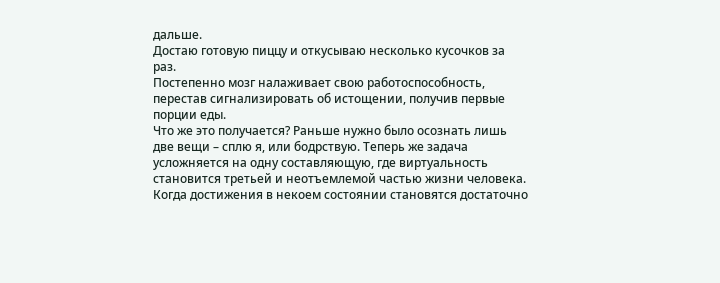дальше.
Достаю готовую пиццу и откусываю несколько кусочков за раз.
Постепенно мозг налаживает свою работоспособность, перестав сигнализировать об истощении, получив первые порции еды.
Что же это получается? Раньше нужно было осознать лишь две вещи – сплю я, или бодрствую. Теперь же задача усложняется на одну составляющую, где виртуальность становится третьей и неотъемлемой частью жизни человека.
Когда достижения в некоем состоянии становятся достаточно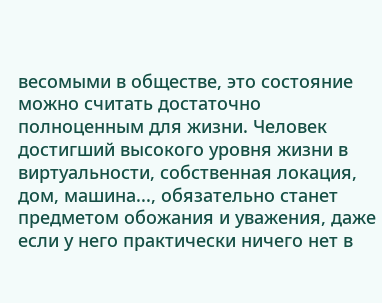весомыми в обществе, это состояние можно считать достаточно полноценным для жизни. Человек достигший высокого уровня жизни в виртуальности, собственная локация, дом, машина..., обязательно станет предметом обожания и уважения, даже если у него практически ничего нет в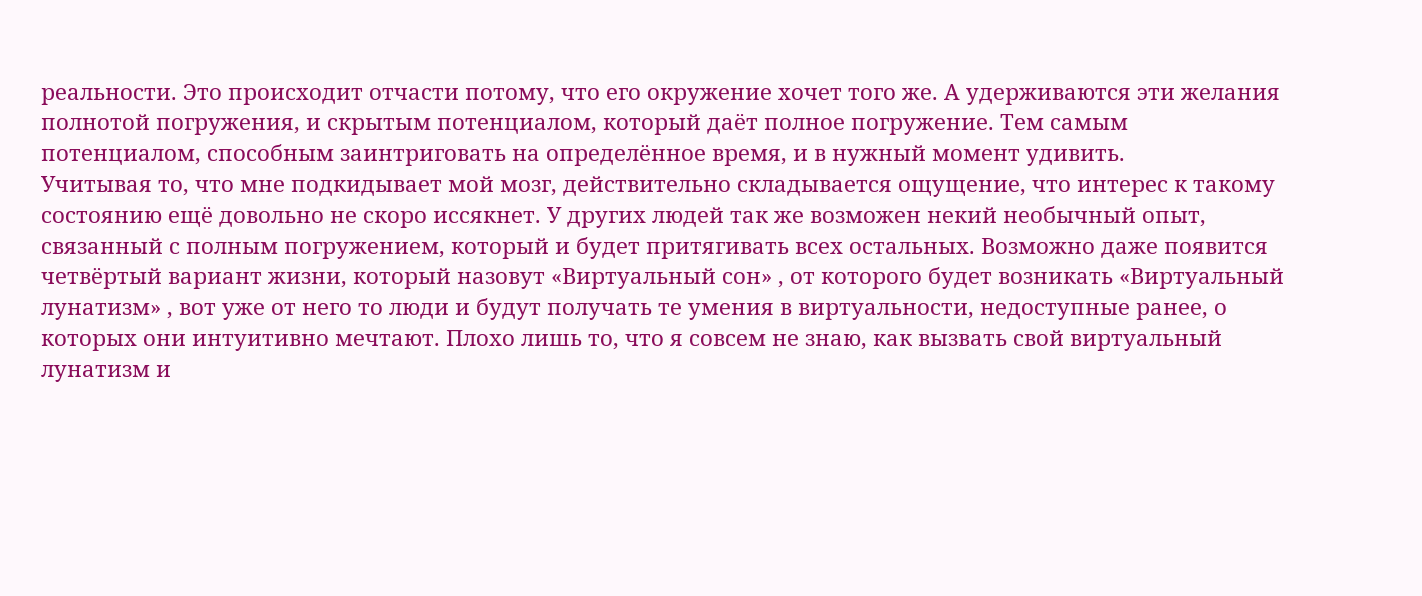реальности. Это происходит отчасти потому, что его окружение хочет того же. А удерживаются эти желания полнотой погружения, и скрытым потенциалом, который даёт полное погружение. Тем самым потенциалом, способным заинтриговать на определённое время, и в нужный момент удивить.
Учитывая то, что мне подкидывает мой мозг, действительно складывается ощущение, что интерес к такому состоянию ещё довольно не скоро иссякнет. У других людей так же возможен некий необычный опыт, связанный с полным погружением, который и будет притягивать всех остальных. Возможно даже появится четвёртый вариант жизни, который назовут «Виртуальный сон» , от которого будет возникать «Виртуальный лунатизм» , вот уже от него то люди и будут получать те умения в виртуальности, недоступные ранее, о которых они интуитивно мечтают. Плохо лишь то, что я совсем не знаю, как вызвать свой виртуальный лунатизм и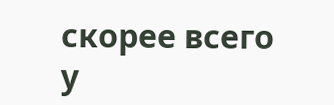скорее всего у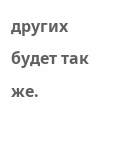других будет так же.